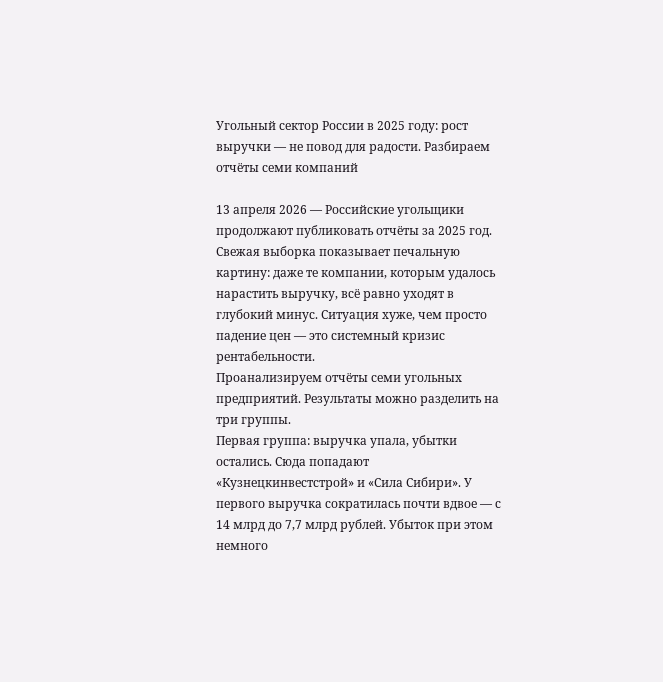Угольный сектор России в 2025 году: рост выручки — не повод для радости. Разбираем отчёты семи компаний

13 апреля 2026 — Российские угольщики продолжают публиковать отчёты за 2025 год. Свежая выборка показывает печальную картину: даже те компании, которым удалось нарастить выручку, всё равно уходят в глубокий минус. Ситуация хуже, чем просто падение цен — это системный кризис рентабельности.
Проанализируем отчёты семи угольных предприятий. Результаты можно разделить на три группы.
Первая группа: выручка упала, убытки остались. Сюда попадают «Кузнецкинвестстрой» и «Сила Сибири». У первого выручка сократилась почти вдвое — с 14 млрд до 7,7 млрд рублей. Убыток при этом немного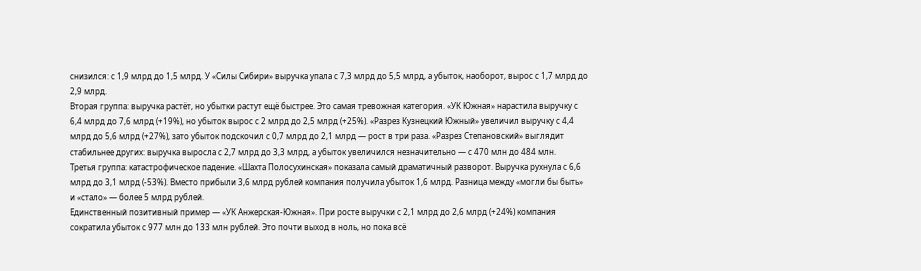снизился: с 1,9 млрд до 1,5 млрд. У «Силы Сибири» выручка упала с 7,3 млрд до 5,5 млрд, а убыток, наоборот, вырос с 1,7 млрд до 2,9 млрд.
Вторая группа: выручка растёт, но убытки растут ещё быстрее. Это самая тревожная категория. «УК Южная» нарастила выручку с 6,4 млрд до 7,6 млрд (+19%), но убыток вырос с 2 млрд до 2,5 млрд (+25%). «Разрез Кузнецкий Южный» увеличил выручку с 4,4 млрд до 5,6 млрд (+27%), зато убыток подскочил с 0,7 млрд до 2,1 млрд — рост в три раза. «Разрез Степановский» выглядит стабильнее других: выручка выросла с 2,7 млрд до 3,3 млрд, а убыток увеличился незначительно — с 470 млн до 484 млн.
Третья группа: катастрофическое падение. «Шахта Полосухинская» показала самый драматичный разворот. Выручка рухнула с 6,6 млрд до 3,1 млрд (-53%). Вместо прибыли 3,6 млрд рублей компания получила убыток 1,6 млрд. Разница между «могли бы быть» и «стало» — более 5 млрд рублей.
Единственный позитивный пример — «УК Анжерская-Южная». При росте выручки с 2,1 млрд до 2,6 млрд (+24%) компания сократила убыток с 977 млн до 133 млн рублей. Это почти выход в ноль, но пока всё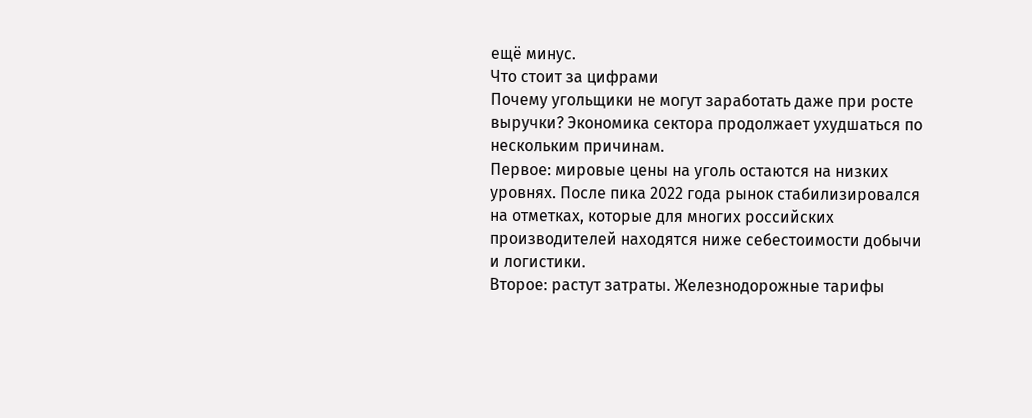ещё минус.
Что стоит за цифрами
Почему угольщики не могут заработать даже при росте выручки? Экономика сектора продолжает ухудшаться по нескольким причинам.
Первое: мировые цены на уголь остаются на низких уровнях. После пика 2022 года рынок стабилизировался на отметках, которые для многих российских производителей находятся ниже себестоимости добычи и логистики.
Второе: растут затраты. Железнодорожные тарифы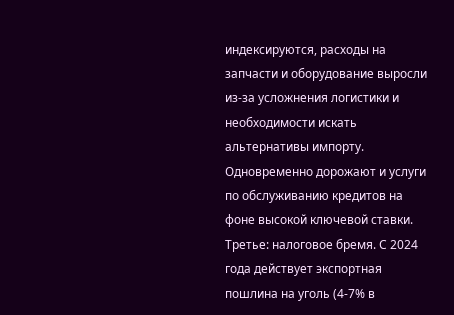индексируются, расходы на запчасти и оборудование выросли из-за усложнения логистики и необходимости искать альтернативы импорту. Одновременно дорожают и услуги по обслуживанию кредитов на фоне высокой ключевой ставки.
Третье: налоговое бремя. С 2024 года действует экспортная пошлина на уголь (4-7% в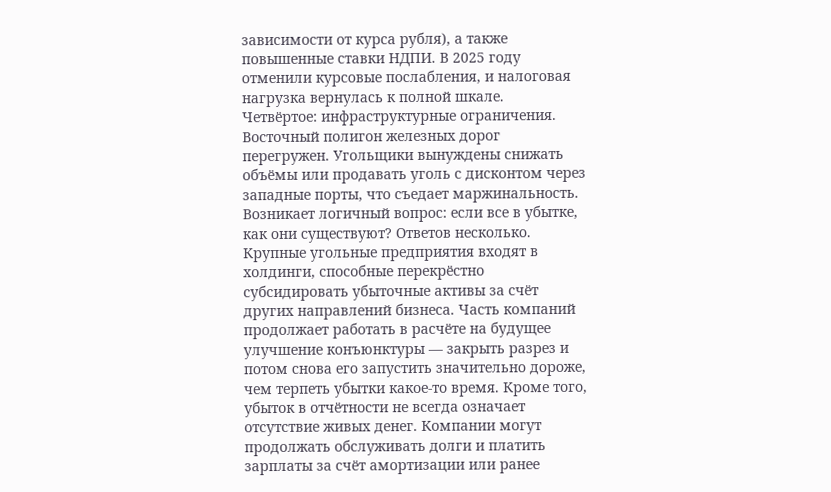зависимости от курса рубля), а также повышенные ставки НДПИ. В 2025 году отменили курсовые послабления, и налоговая нагрузка вернулась к полной шкале.
Четвёртое: инфраструктурные ограничения. Восточный полигон железных дорог перегружен. Угольщики вынуждены снижать объёмы или продавать уголь с дисконтом через западные порты, что съедает маржинальность.
Возникает логичный вопрос: если все в убытке, как они существуют? Ответов несколько.
Крупные угольные предприятия входят в холдинги, способные перекрёстно субсидировать убыточные активы за счёт других направлений бизнеса. Часть компаний продолжает работать в расчёте на будущее улучшение конъюнктуры — закрыть разрез и потом снова его запустить значительно дороже, чем терпеть убытки какое-то время. Кроме того, убыток в отчётности не всегда означает отсутствие живых денег. Компании могут продолжать обслуживать долги и платить зарплаты за счёт амортизации или ранее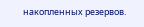накопленных резервов.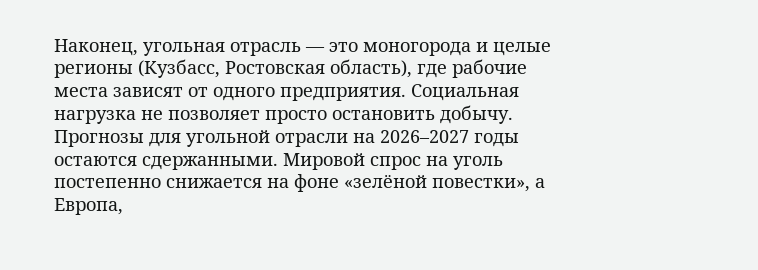Наконец, угольная отрасль — это моногорода и целые регионы (Кузбасс, Ростовская область), где рабочие места зависят от одного предприятия. Социальная нагрузка не позволяет просто остановить добычу.
Прогнозы для угольной отрасли на 2026–2027 годы остаются сдержанными. Мировой спрос на уголь постепенно снижается на фоне «зелёной повестки», а Европа,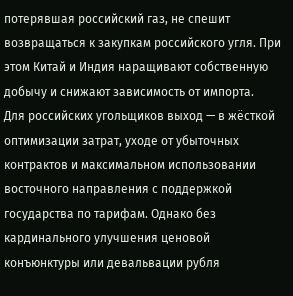потерявшая российский газ, не спешит возвращаться к закупкам российского угля. При этом Китай и Индия наращивают собственную добычу и снижают зависимость от импорта.
Для российских угольщиков выход — в жёсткой оптимизации затрат, уходе от убыточных контрактов и максимальном использовании восточного направления с поддержкой государства по тарифам. Однако без кардинального улучшения ценовой конъюнктуры или девальвации рубля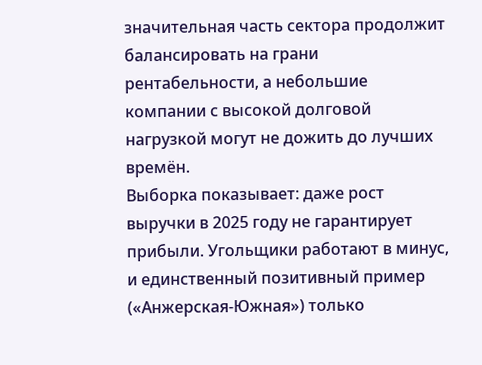значительная часть сектора продолжит балансировать на грани рентабельности, а небольшие компании с высокой долговой нагрузкой могут не дожить до лучших времён.
Выборка показывает: даже рост выручки в 2025 году не гарантирует прибыли. Угольщики работают в минус, и единственный позитивный пример («Анжерская-Южная») только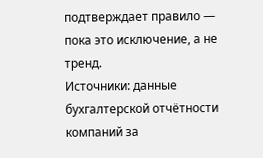подтверждает правило — пока это исключение, а не тренд.
Источники: данные бухгалтерской отчётности компаний за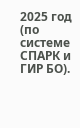2025 год (по системе СПАРК и ГИР БО).